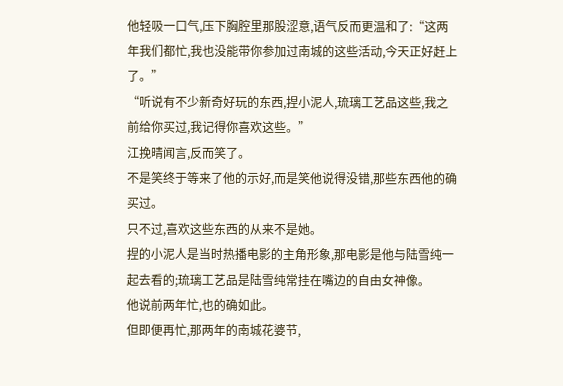他轻吸一口气,压下胸腔里那股涩意,语气反而更温和了:“这两年我们都忙,我也没能带你参加过南城的这些活动,今天正好赶上了。”
“听说有不少新奇好玩的东西,捏小泥人,琉璃工艺品这些,我之前给你买过,我记得你喜欢这些。”
江挽晴闻言,反而笑了。
不是笑终于等来了他的示好,而是笑他说得没错,那些东西他的确买过。
只不过,喜欢这些东西的从来不是她。
捏的小泥人是当时热播电影的主角形象,那电影是他与陆雪纯一起去看的;琉璃工艺品是陆雪纯常挂在嘴边的自由女神像。
他说前两年忙,也的确如此。
但即便再忙,那两年的南城花婆节,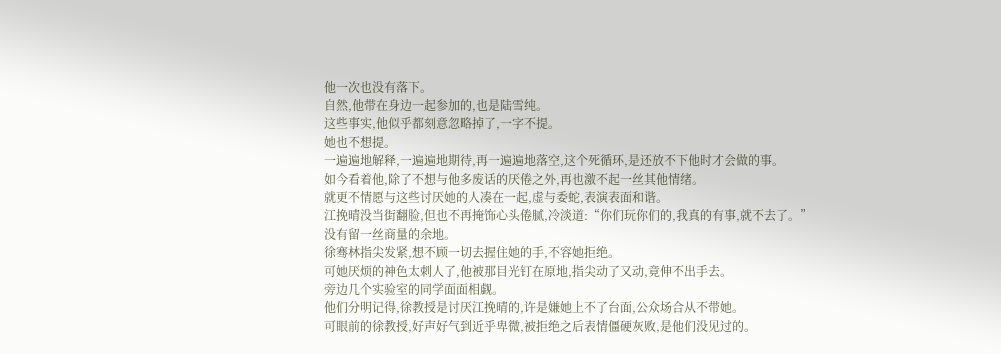他一次也没有落下。
自然,他带在身边一起参加的,也是陆雪纯。
这些事实,他似乎都刻意忽略掉了,一字不提。
她也不想提。
一遍遍地解释,一遍遍地期待,再一遍遍地落空,这个死循环,是还放不下他时才会做的事。
如今看着他,除了不想与他多废话的厌倦之外,再也激不起一丝其他情绪。
就更不情愿与这些讨厌她的人凑在一起,虚与委蛇,表演表面和谐。
江挽晴没当街翻脸,但也不再掩饰心头倦腻,冷淡道:“你们玩你们的,我真的有事,就不去了。”
没有留一丝商量的余地。
徐骞林指尖发紧,想不顾一切去握住她的手,不容她拒绝。
可她厌烦的神色太刺人了,他被那目光钉在原地,指尖动了又动,竟伸不出手去。
旁边几个实验室的同学面面相觑。
他们分明记得,徐教授是讨厌江挽晴的,许是嫌她上不了台面,公众场合从不带她。
可眼前的徐教授,好声好气到近乎卑微,被拒绝之后表情僵硬灰败,是他们没见过的。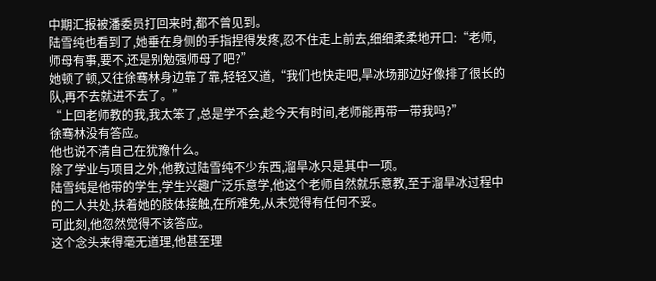中期汇报被潘委员打回来时,都不曾见到。
陆雪纯也看到了,她垂在身侧的手指捏得发疼,忍不住走上前去,细细柔柔地开口:“老师,师母有事,要不,还是别勉强师母了吧?”
她顿了顿,又往徐骞林身边靠了靠,轻轻又道,“我们也快走吧,旱冰场那边好像排了很长的队,再不去就进不去了。”
“上回老师教的我,我太笨了,总是学不会,趁今天有时间,老师能再带一带我吗?”
徐骞林没有答应。
他也说不清自己在犹豫什么。
除了学业与项目之外,他教过陆雪纯不少东西,溜旱冰只是其中一项。
陆雪纯是他带的学生,学生兴趣广泛乐意学,他这个老师自然就乐意教,至于溜旱冰过程中的二人共处,扶着她的肢体接触,在所难免,从未觉得有任何不妥。
可此刻,他忽然觉得不该答应。
这个念头来得毫无道理,他甚至理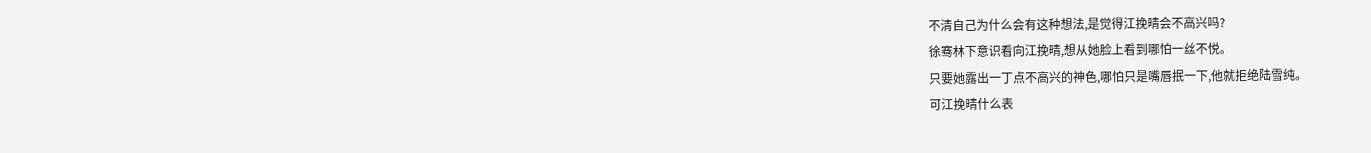不清自己为什么会有这种想法,是觉得江挽晴会不高兴吗?
徐骞林下意识看向江挽晴,想从她脸上看到哪怕一丝不悦。
只要她露出一丁点不高兴的神色,哪怕只是嘴唇抿一下,他就拒绝陆雪纯。
可江挽晴什么表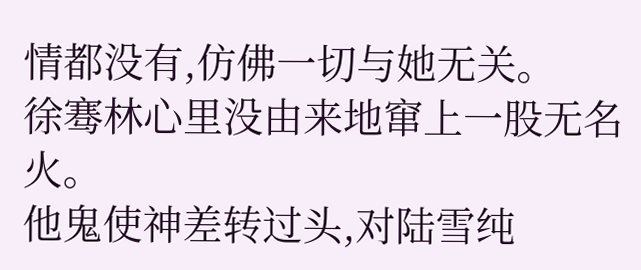情都没有,仿佛一切与她无关。
徐骞林心里没由来地窜上一股无名火。
他鬼使神差转过头,对陆雪纯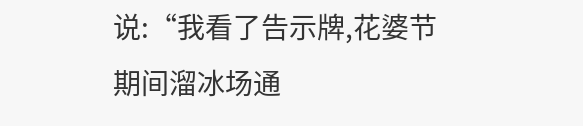说:“我看了告示牌,花婆节期间溜冰场通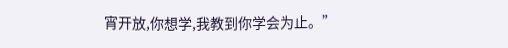宵开放,你想学,我教到你学会为止。”